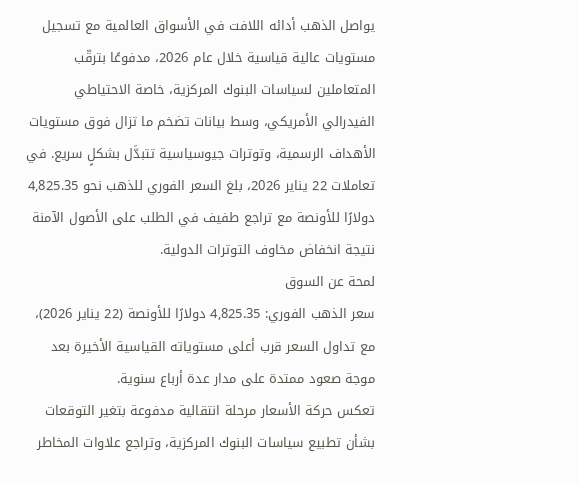يواصل الذهب أدائه اللافت في الأسواق العالمية مع تسجيل مستويات عالية قياسية خلال عام 2026، مدفوعًا بترقّب المتعاملين لسياسات البنوك المركزية، خاصة الاحتياطي الفيدرالي الأمريكي، وسط بيانات تضخم ما تزال فوق مستويات الأهداف الرسمية، وتوترات جيوسياسية تتبدَّل بشكلٍ سريع. في تعاملات 22 يناير 2026، بلغ السعر الفوري للذهب نحو 4,825.35 دولارًا للأونصة مع تراجع طفيف في الطلب على الأصول الآمنة نتيجة انخفاض مخاوف التوترات الدولية.
لمحة عن السوق
سعر الذهب الفوري: 4,825.35 دولارًا للأونصة (22 يناير 2026)، مع تداول السعر قرب أعلى مستوياته القياسية الأخيرة بعد موجة صعود ممتدة على مدار عدة أرباع سنوية.
تعكس حركة الأسعار مرحلة انتقالية مدفوعة بتغير التوقعات بشأن تطبيع سياسات البنوك المركزية، وتراجع علاوات المخاطر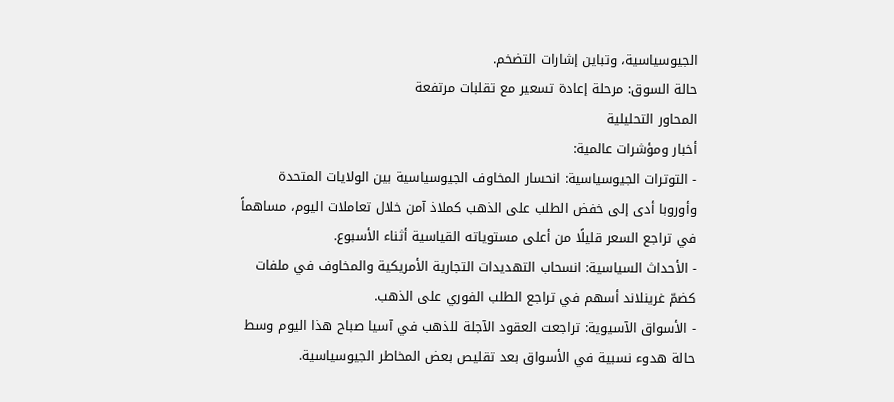الجيوسياسية، وتباين إشارات التضخم.
حالة السوق: مرحلة إعادة تسعير مع تقلبات مرتفعة
المحاور التحليلية
أخبار ومؤشرات عالمية:
- التوترات الجيوسياسية: انحسار المخاوف الجيوسياسية بين الولايات المتحدة وأوروبا أدى إلى خفض الطلب على الذهب كملاذ آمن خلال تعاملات اليوم، مساهماً في تراجع السعر قليلًا من أعلى مستوياته القياسية أثناء الأسبوع.
- الأحداث السياسية: انسحاب التهديدات التجارية الأمريكية والمخاوف في ملفات كضمّ غرينلاند أسهم في تراجع الطلب الفوري على الذهب.
- الأسواق الآسيوية: تراجعت العقود الآجلة للذهب في آسيا صباح هذا اليوم وسط حالة هدوء نسبية في الأسواق بعد تقليص بعض المخاطر الجيوسياسية.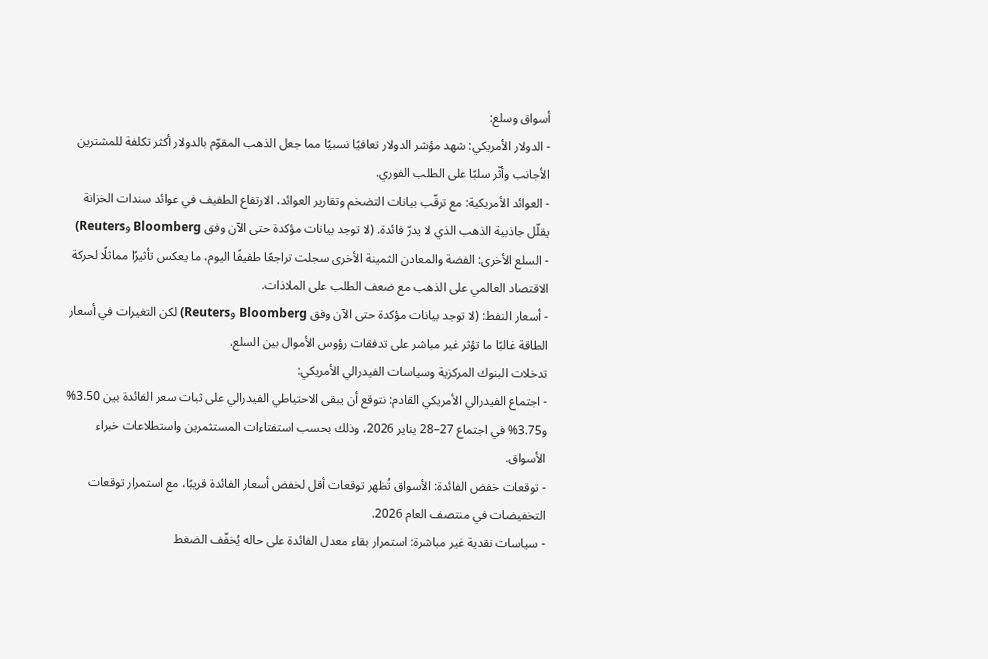أسواق وسلع:
- الدولار الأمريكي: شهد مؤشر الدولار تعافيًا نسبيًا مما جعل الذهب المقوّم بالدولار أكثر تكلفة للمشترين الأجانب وأثّر سلبًا على الطلب الفوري.
- العوائد الأمريكية: مع ترقّب بيانات التضخم وتقارير العوائد، الارتفاع الطفيف في عوائد سندات الخزانة يقلّل جاذبية الذهب الذي لا يدرّ فائدة. (لا توجد بيانات مؤكدة حتى الآن وفق Bloomberg وReuters)
- السلع الأخرى: الفضة والمعادن الثمينة الأخرى سجلت تراجعًا طفيفًا اليوم، ما يعكس تأثيرًا مماثلًا لحركة الاقتصاد العالمي على الذهب مع ضعف الطلب على الملاذات.
- أسعار النفط: (لا توجد بيانات مؤكدة حتى الآن وفق Bloomberg وReuters) لكن التغيرات في أسعار الطاقة غالبًا ما تؤثر غير مباشر على تدفقات رؤوس الأموال بين السلع.
تدخلات البنوك المركزية وسياسات الفيدرالي الأمريكي:
- اجتماع الفيدرالي الأمريكي القادم: نتوقع أن يبقى الاحتياطي الفيدرالي على ثبات سعر الفائدة بين 3.50% و3.75% في اجتماع 27–28 يناير 2026، وذلك بحسب استفتاءات المستثمرين واستطلاعات خبراء الأسواق.
- توقعات خفض الفائدة: الأسواق تُظهر توقعات أقل لخفض أسعار الفائدة قريبًا، مع استمرار توقعات التخفيضات في منتصف العام 2026.
- سياسات نقدية غير مباشرة: استمرار بقاء معدل الفائدة على حاله يُخفّف الضغط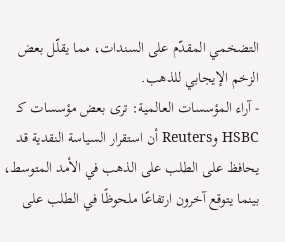التضخمي المقدّم على السندات، مما يقلّل بعض الزخم الإيجابي للذهب.
- آراء المؤسسات العالمية: ترى بعض مؤسسات كـ HSBC وReuters أن استقرار السياسة النقدية قد يحافظ على الطلب على الذهب في الأمد المتوسط، بينما يتوقع آخرون ارتفاعًا ملحوظًا في الطلب على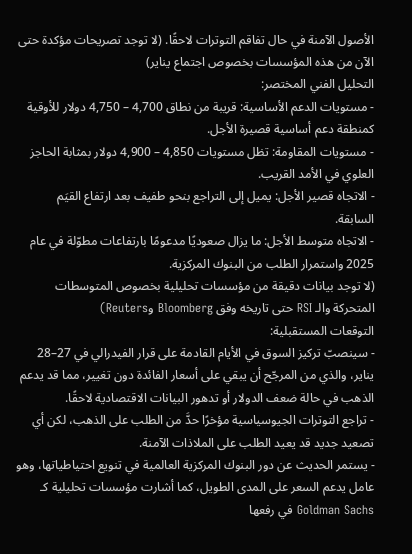الأصول الآمنة في حال تفاقم التوترات لاحقًا. (لا توجد تصريحات مؤكدة حتى الآن من هذه المؤسسات بخصوص اجتماع يناير)
التحليل الفني المختصر:
- مستويات الدعم الأساسية: قريبة من نطاق 4,700 – 4,750 دولار للأوقية كمنطقة دعم أساسية قصيرة الأجل.
- مستويات المقاومة: تظل مستويات 4,850 – 4,900 دولار بمثابة الحاجز العلوي في الأمد القريب.
- الاتجاه قصير الأجل: يميل إلى التراجع بنحو طفيف بعد ارتفاع القيَم السابقة.
- الاتجاه متوسط الأجل: ما يزال صعوديًا مدعومًا بارتفاعات مطوّلة في عام 2025 واستمرار الطلب من البنوك المركزية.
(لا توجد بيانات دقيقة من مؤسسات تحليلية بخصوص المتوسطات المتحركة والـ RSI حتى تاريخه وفق Bloomberg وReuters)
التوقعات المستقبلية:
- سينصبّ تركيز السوق في الأيام القادمة على قرار الفيدرالي في 27–28 يناير، والذي من المرجّح أن يبقي على أسعار الفائدة دون تغيير، مما قد يدعم الذهب في حالة ضعف الدولار أو تدهور البيانات الاقتصادية لاحقًا.
- تراجع التوترات الجيوسياسية مؤخرًا حدَّ من الطلب على الذهب، لكن أي تصعيد جديد قد يعيد الطلب على الملاذات الآمنة.
- يستمر الحديث عن دور البنوك المركزية العالمية في تنويع احتياطياتها، وهو عامل يدعم السعر على المدى الطويل، كما أشارت مؤسسات تحليلية كـ Goldman Sachs في رفعها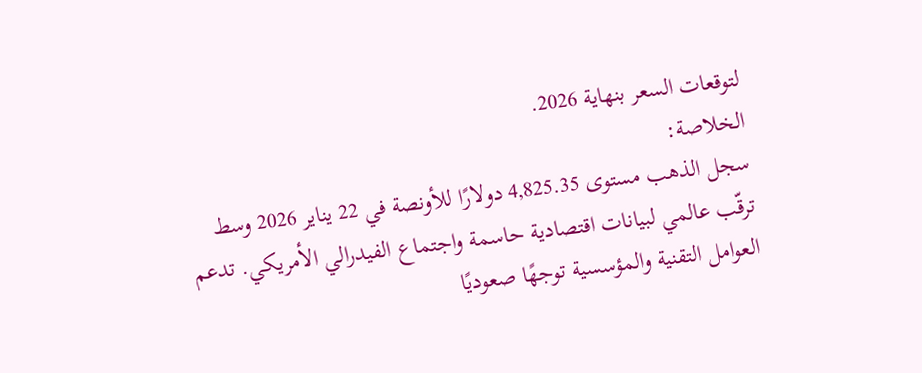لتوقعات السعر بنهاية 2026.
الخلاصة:
سجل الذهب مستوى 4,825.35 دولارًا للأونصة في 22 يناير 2026 وسط ترقّب عالمي لبيانات اقتصادية حاسمة واجتماع الفيدرالي الأمريكي. تدعم العوامل التقنية والمؤسسية توجهًا صعوديًا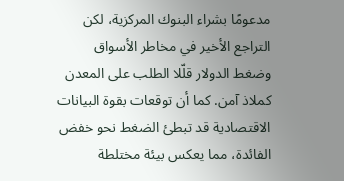مدعومًا بشراء البنوك المركزية، لكن التراجع الأخير في مخاطر الأسواق وضغط الدولار قلّلا الطلب على المعدن كملاذ آمن. كما أن توقعات بقوة البيانات الاقتصادية قد تبطئ الضغط نحو خفض الفائدة، مما يعكس بيئة مختلطة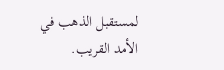لمستقبل الذهب في الأمد القريب.